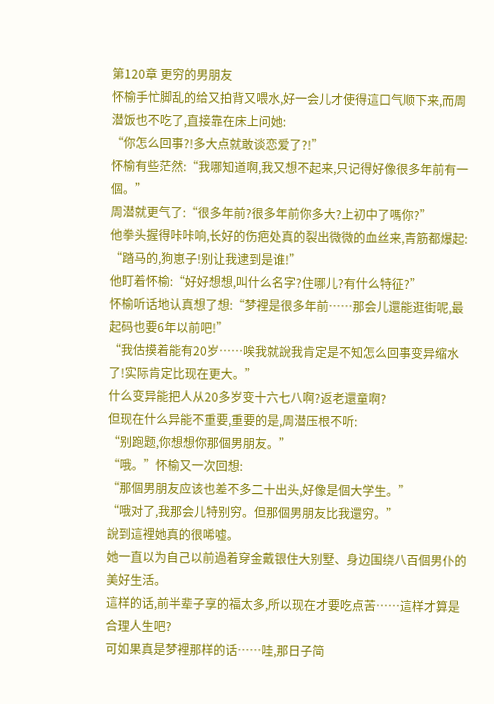第120章 更穷的男朋友
怀榆手忙脚乱的给又拍背又喂水,好一会儿才使得這口气顺下来,而周潜饭也不吃了,直接靠在床上问她:
“你怎么回事?!多大点就敢谈恋爱了?!”
怀榆有些茫然:“我哪知道啊,我又想不起来,只记得好像很多年前有一個。”
周潜就更气了:“很多年前?很多年前你多大?上初中了嗎你?”
他拳头握得咔咔响,长好的伤疤处真的裂出微微的血丝来,青筋都爆起:
“踏马的,狗崽子!别让我逮到是谁!”
他盯着怀榆:“好好想想,叫什么名字?住哪儿?有什么特征?”
怀榆听话地认真想了想:“梦裡是很多年前……那会儿還能逛街呢,最起码也要6年以前吧!”
“我估摸着能有20岁……唉我就說我肯定是不知怎么回事变异缩水了!实际肯定比现在更大。”
什么变异能把人从20多岁变十六七八啊?返老還童啊?
但现在什么异能不重要,重要的是,周潜压根不听:
“别跑题,你想想你那個男朋友。”
“哦。”怀榆又一次回想:
“那個男朋友应该也差不多二十出头,好像是個大学生。”
“哦对了,我那会儿特别穷。但那個男朋友比我還穷。”
說到這裡她真的很唏嘘。
她一直以为自己以前過着穿金戴银住大别墅、身边围绕八百個男仆的美好生活。
這样的话,前半辈子享的福太多,所以现在才要吃点苦……這样才算是合理人生吧?
可如果真是梦裡那样的话……哇,那日子简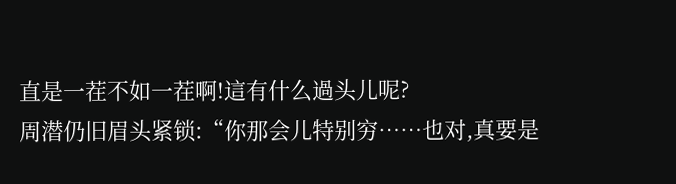直是一茬不如一茬啊!這有什么過头儿呢?
周潜仍旧眉头紧锁:“你那会儿特别穷……也对,真要是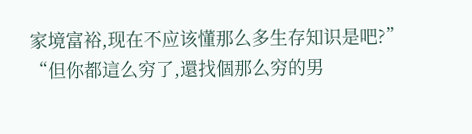家境富裕,现在不应该懂那么多生存知识是吧?”
“但你都這么穷了,還找個那么穷的男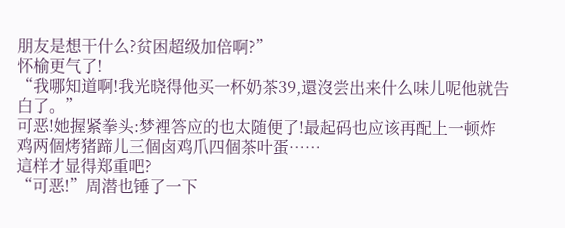朋友是想干什么?贫困超级加倍啊?”
怀榆更气了!
“我哪知道啊!我光晓得他买一杯奶茶39,還沒尝出来什么味儿呢他就告白了。”
可恶!她握紧拳头:梦裡答应的也太随便了!最起码也应该再配上一顿炸鸡两個烤猪蹄儿三個卤鸡爪四個茶叶蛋……
這样才显得郑重吧?
“可恶!”周潜也锤了一下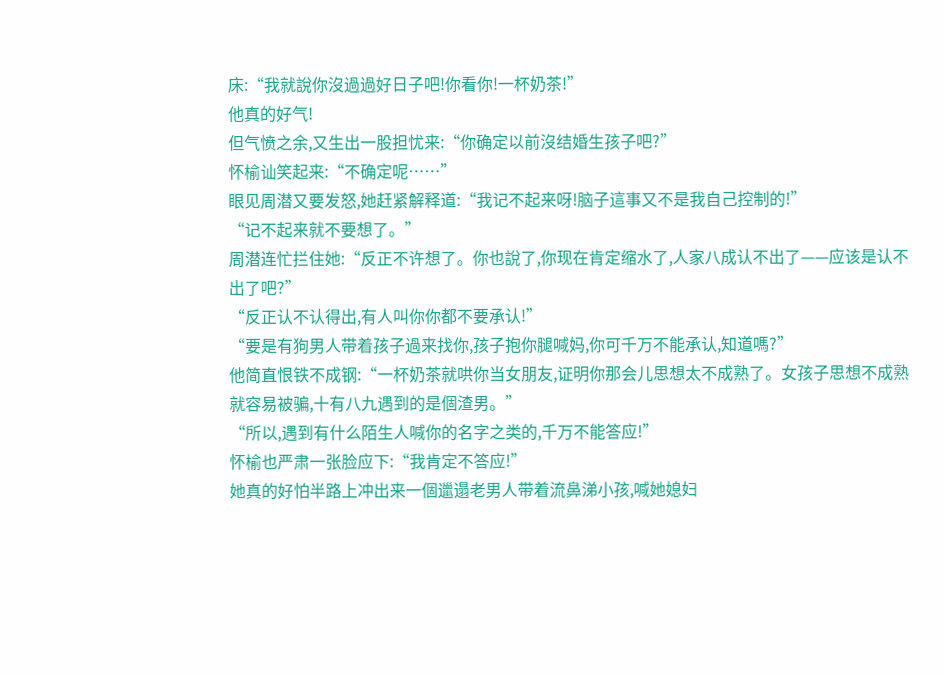床:“我就說你沒過過好日子吧!你看你!一杯奶茶!”
他真的好气!
但气愤之余,又生出一股担忧来:“你确定以前沒结婚生孩子吧?”
怀榆讪笑起来:“不确定呢……”
眼见周潜又要发怒,她赶紧解释道:“我记不起来呀!脑子這事又不是我自己控制的!”
“记不起来就不要想了。”
周潜连忙拦住她:“反正不许想了。你也說了,你现在肯定缩水了,人家八成认不出了——应该是认不出了吧?”
“反正认不认得出,有人叫你你都不要承认!”
“要是有狗男人带着孩子過来找你,孩子抱你腿喊妈,你可千万不能承认,知道嗎?”
他简直恨铁不成钢:“一杯奶茶就哄你当女朋友,证明你那会儿思想太不成熟了。女孩子思想不成熟就容易被骗,十有八九遇到的是個渣男。”
“所以,遇到有什么陌生人喊你的名字之类的,千万不能答应!”
怀榆也严肃一张脸应下:“我肯定不答应!”
她真的好怕半路上冲出来一個邋遢老男人带着流鼻涕小孩,喊她媳妇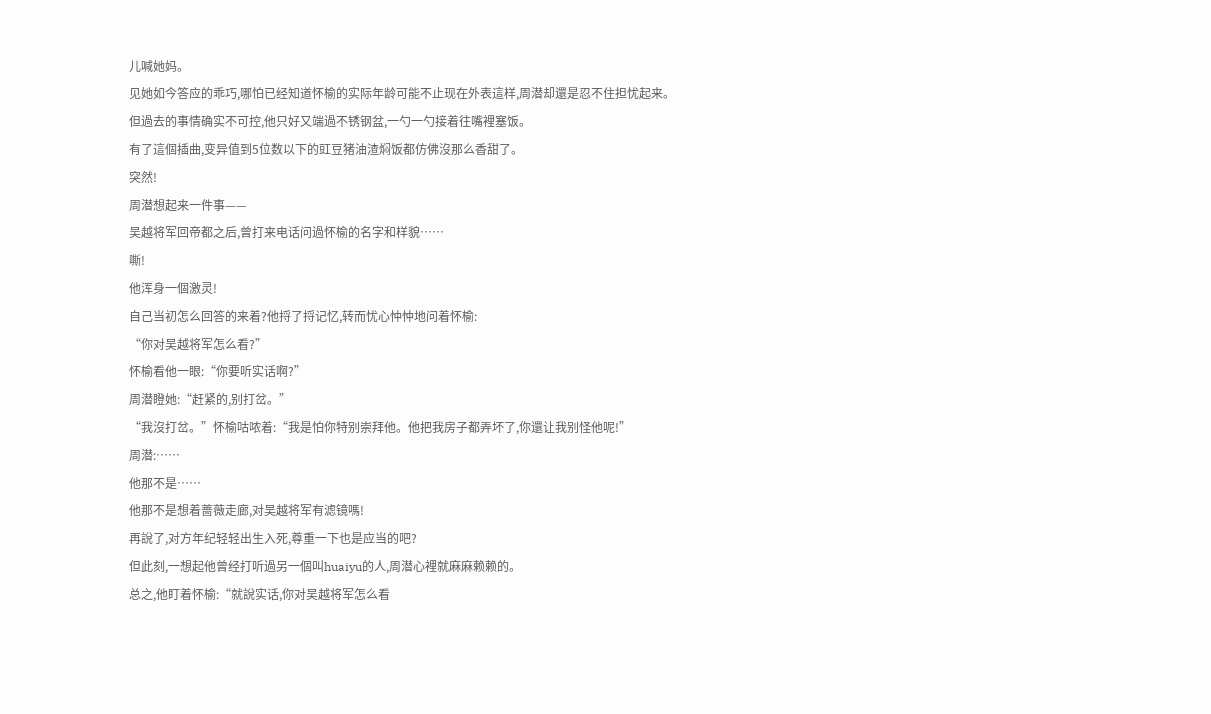儿喊她妈。
见她如今答应的乖巧,哪怕已经知道怀榆的实际年龄可能不止现在外表這样,周潜却還是忍不住担忧起来。
但過去的事情确实不可控,他只好又端過不锈钢盆,一勺一勺接着往嘴裡塞饭。
有了這個插曲,变异值到5位数以下的豇豆猪油渣焖饭都仿佛沒那么香甜了。
突然!
周潜想起来一件事——
吴越将军回帝都之后,曾打来电话问過怀榆的名字和样貌……
嘶!
他浑身一個激灵!
自己当初怎么回答的来着?他捋了捋记忆,转而忧心忡忡地问着怀榆:
“你对吴越将军怎么看?”
怀榆看他一眼:“你要听实话啊?”
周潜瞪她:“赶紧的,别打岔。”
“我沒打岔。”怀榆咕哝着:“我是怕你特别崇拜他。他把我房子都弄坏了,你還让我别怪他呢!”
周潜:……
他那不是……
他那不是想着蔷薇走廊,对吴越将军有滤镜嗎!
再說了,对方年纪轻轻出生入死,尊重一下也是应当的吧?
但此刻,一想起他曾经打听過另一個叫huaiyu的人,周潜心裡就麻麻赖赖的。
总之,他盯着怀榆:“就說实话,你对吴越将军怎么看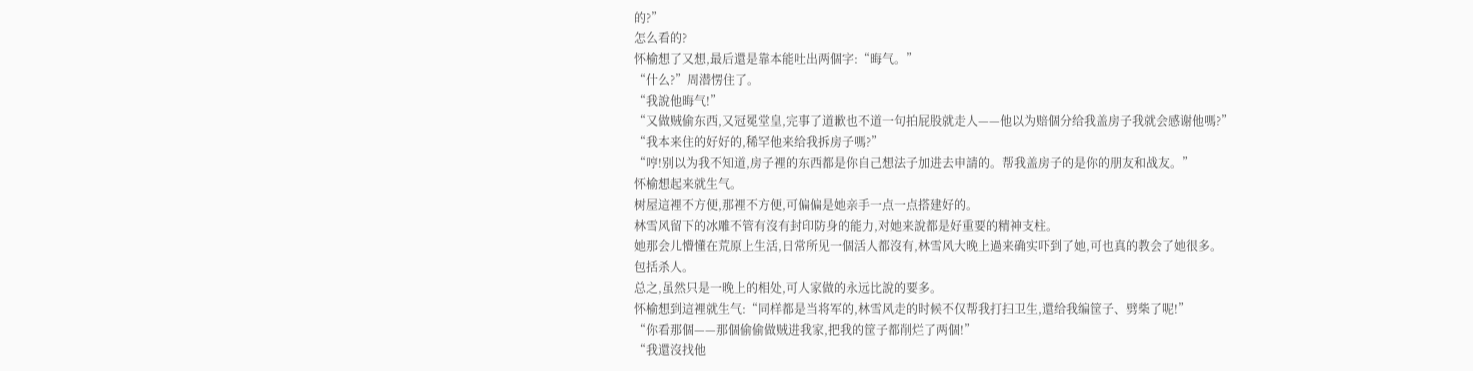的?”
怎么看的?
怀榆想了又想,最后還是靠本能吐出两個字:“晦气。”
“什么?”周潜愣住了。
“我說他晦气!”
“又做贼偷东西,又冠冕堂皇,完事了道歉也不道一句拍屁股就走人——他以为赔個分给我盖房子我就会感谢他嗎?”
“我本来住的好好的,稀罕他来给我拆房子嗎?”
“哼!别以为我不知道,房子裡的东西都是你自己想法子加进去申請的。帮我盖房子的是你的朋友和战友。”
怀榆想起来就生气。
树屋這裡不方便,那裡不方便,可偏偏是她亲手一点一点搭建好的。
林雪风留下的冰雕不管有沒有封印防身的能力,对她来說都是好重要的精神支柱。
她那会儿懵懂在荒原上生活,日常所见一個活人都沒有,林雪风大晚上過来确实吓到了她,可也真的教会了她很多。
包括杀人。
总之,虽然只是一晚上的相处,可人家做的永远比說的要多。
怀榆想到這裡就生气:“同样都是当将军的,林雪风走的时候不仅帮我打扫卫生,還给我编筐子、劈柴了呢!”
“你看那個——那個偷偷做贼进我家,把我的筐子都削烂了两個!”
“我還沒找他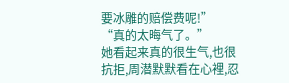要冰雕的赔偿费呢!”
“真的太晦气了。”
她看起来真的很生气,也很抗拒,周潜默默看在心裡,忍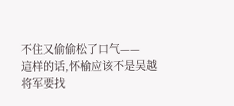不住又偷偷松了口气——
這样的话,怀榆应该不是吴越将军要找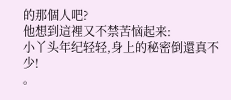的那個人吧?
他想到這裡又不禁苦恼起来:
小丫头年纪轻轻,身上的秘密倒還真不少!
。